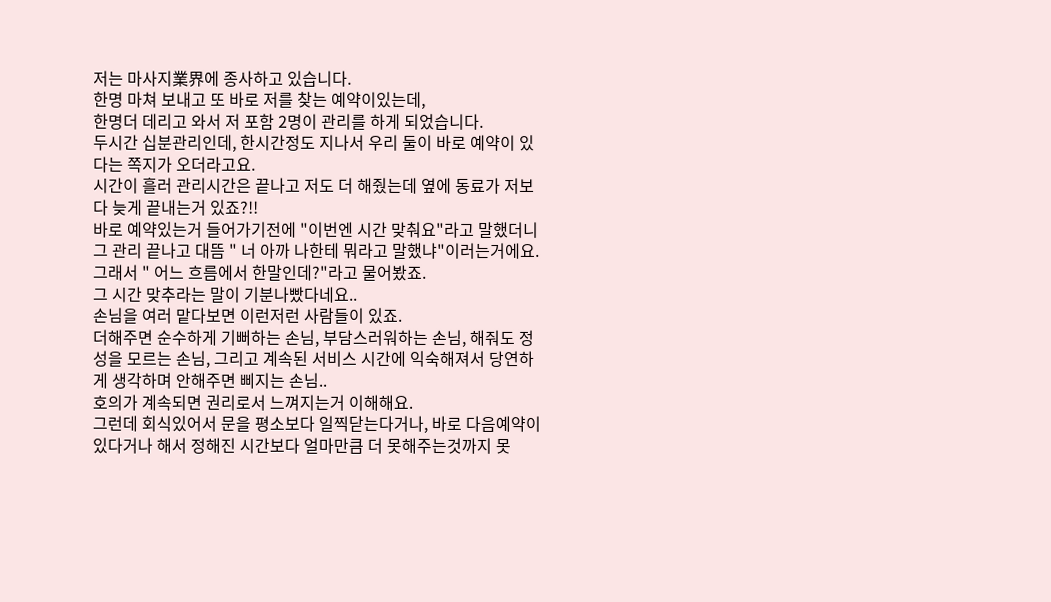저는 마사지業界에 종사하고 있습니다.
한명 마쳐 보내고 또 바로 저를 찾는 예약이있는데,
한명더 데리고 와서 저 포함 2명이 관리를 하게 되었습니다.
두시간 십분관리인데, 한시간정도 지나서 우리 둘이 바로 예약이 있다는 쪽지가 오더라고요.
시간이 흘러 관리시간은 끝나고 저도 더 해줬는데 옆에 동료가 저보다 늦게 끝내는거 있죠?!!
바로 예약있는거 들어가기전에 "이번엔 시간 맞춰요"라고 말했더니 그 관리 끝나고 대뜸 " 너 아까 나한테 뭐라고 말했냐"이러는거에요.
그래서 " 어느 흐름에서 한말인데?"라고 물어봤죠.
그 시간 맞추라는 말이 기분나빴다네요..
손님을 여러 맡다보면 이런저런 사람들이 있죠.
더해주면 순수하게 기뻐하는 손님, 부담스러워하는 손님, 해줘도 정성을 모르는 손님, 그리고 계속된 서비스 시간에 익숙해져서 당연하게 생각하며 안해주면 삐지는 손님..
호의가 계속되면 권리로서 느껴지는거 이해해요.
그런데 회식있어서 문을 평소보다 일찍닫는다거나, 바로 다음예약이 있다거나 해서 정해진 시간보다 얼마만큼 더 못해주는것까지 못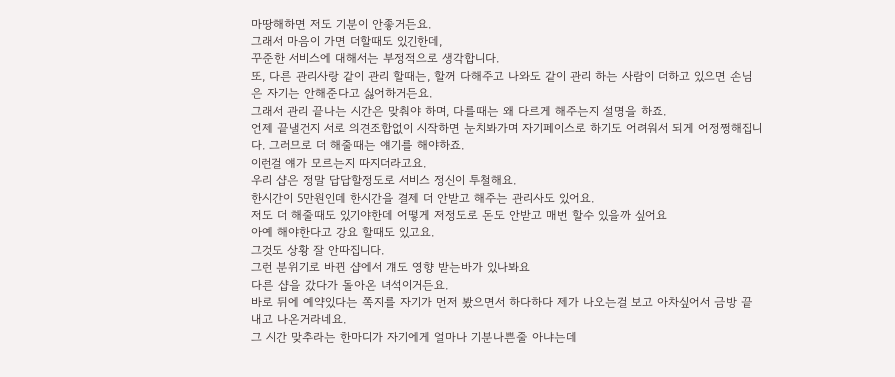마땅해하면 저도 기분이 안좋거든요.
그래서 마음이 가면 더할때도 있긴한데,
꾸준한 서비스에 대해서는 부정적으로 생각합니다.
또, 다른 관리사랑 같이 관리 할때는, 할꺼 다해주고 나와도 같이 관리 하는 사람이 더하고 있으면 손님은 자기는 안해준다고 싫어하거든요.
그래서 관리 끝나는 시간은 맞춰야 하며, 다를때는 왜 다르게 해주는지 설명을 하죠.
언제 끝낼건지 서로 의견조합없이 시작하면 눈치봐가며 자기페이스로 하기도 어려워서 되게 어정쩡해집니다. 그러므로 더 해줄때는 얘기를 해야하죠.
이런걸 얘가 모르는지 따지더라고요.
우리 샵은 정말 답답할정도로 서비스 정신이 투철해요.
한시간이 5만원인데 한시간을 결제 더 안받고 해주는 관리사도 있어요.
저도 더 해줄때도 있기야한데 어떻게 저정도로 돈도 안받고 매번 할수 있을까 싶어요
아예 해야한다고 강요 할때도 있고요.
그것도 상황 잘 안따집니다.
그런 분위기로 바뀐 샵에서 걔도 영향 받는바가 있나봐요
다른 샵을 갔다가 돌아온 녀석이거든요.
바로 뒤에 예약있다는 쪽지를 자기가 먼저 봤으면서 하다하다 제가 나오는걸 보고 아차싶어서 금방 끝내고 나온거라네요.
그 시간 맞추라는 한마디가 자기에게 얼마나 기분나쁜줄 아냐는데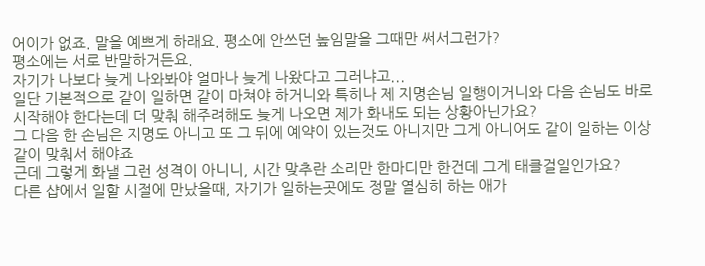어이가 없죠. 말을 예쁘게 하래요. 평소에 안쓰던 높임말을 그때만 써서그런가?
평소에는 서로 반말하거든요.
자기가 나보다 늦게 나와봐야 얼마나 늦게 나왔다고 그러냐고...
일단 기본적으로 같이 일하면 같이 마쳐야 하거니와 특히나 제 지명손님 일행이거니와 다음 손님도 바로 시작해야 한다는데 더 맞춰 해주려해도 늦게 나오면 제가 화내도 되는 상황아닌가요?
그 다음 한 손님은 지명도 아니고 또 그 뒤에 예약이 있는것도 아니지만 그게 아니어도 같이 일하는 이상 같이 맞춰서 해야죠
근데 그렇게 화낼 그런 성격이 아니니, 시간 맞추란 소리만 한마디만 한건데 그게 태클걸일인가요?
다른 샵에서 일할 시절에 만났을때, 자기가 일하는곳에도 정말 열심히 하는 애가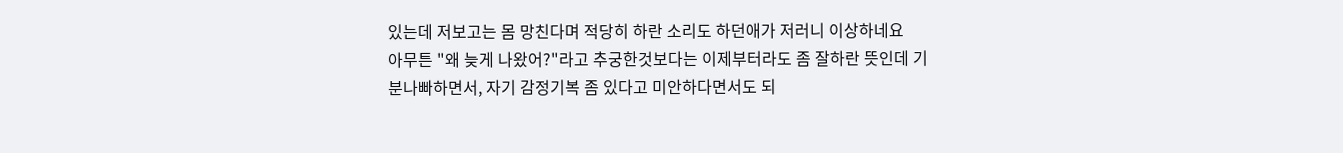있는데 저보고는 몸 망친다며 적당히 하란 소리도 하던애가 저러니 이상하네요
아무튼 "왜 늦게 나왔어?"라고 추궁한것보다는 이제부터라도 좀 잘하란 뜻인데 기분나빠하면서, 자기 감정기복 좀 있다고 미안하다면서도 되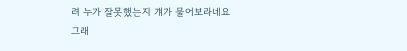려 누가 잘못했는지 걔가 물어보라네요
그래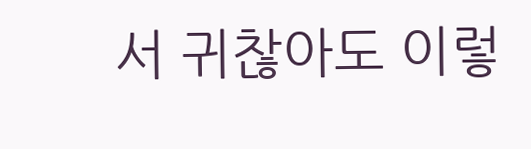서 귀찮아도 이렇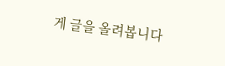게 글을 올려봅니다